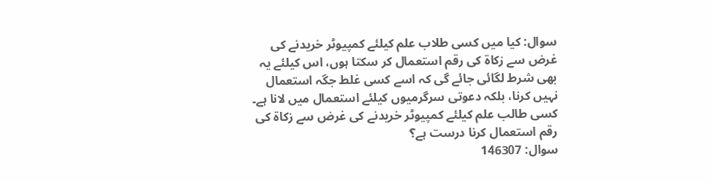سوال: کیا میں کسی طلاب علم کیلئے کمپیوٹر خریدنے کی غرض سے زکاۃ کی رقم استعمال کر سکتا ہوں، اس کیلئے یہ بھی شرط لگائی جائے گی کہ اسے کسی غلط جگہ استعمال نہیں کرنا، بلکہ دعوتی سرگرمیوں کیلئے استعمال میں لانا ہے۔
کسی طالب علم کیلئے کمپیوٹر خریدنے کی غرض سے زکاۃ کی رقم استعمال کرنا درست ہے؟
سوال: 146307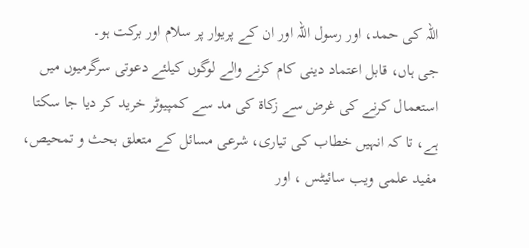اللہ کی حمد، اور رسول اللہ اور ان کے پریوار پر سلام اور برکت ہو۔
جی ہاں، قابل اعتماد دینی کام کرنے والے لوگوں کیلئے دعوتی سرگرمیوں میں استعمال کرنے کی غرض سے زکاۃ کی مد سے کمپیوٹر خرید كر ديا جا سکتا ہے، تا کہ انہیں خطاب کی تیاری، شرعی مسائل کے متعلق بحث و تمحیص، مفید علمی ویب سائیٹس ، اور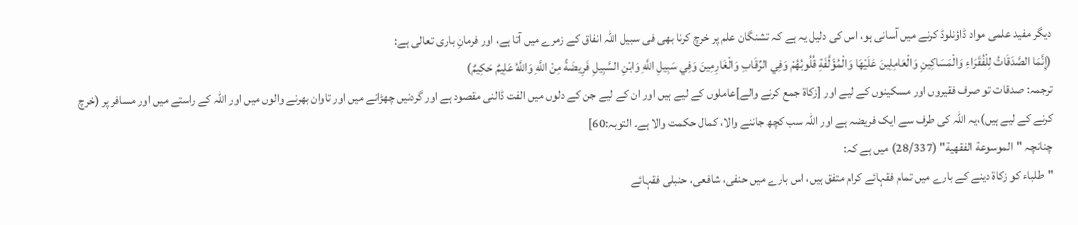دیگر مفید علمی مواد ڈاؤنلوڈ کرنے میں آسانی ہو، اس کی دلیل یہ ہے کہ تشنگان علم پر خرچ کرنا بھی فی سبیل اللہ انفاق کے زمرے میں آتا ہے، اور فرمانِ باری تعالی ہے:
(إِنَّمَا الصَّدَقَاتُ لِلْفُقَرَاءِ وَالْمَسَاكِينِ وَالْعَامِلِينَ عَلَيْهَا وَالْمُؤَلَّفَةِ قُلُوبُهُمْ وَفِي الرِّقَابِ وَالْغَارِمِينَ وَفِي سَبِيلِ اللَّهِ وَابْنِ السَّبِيلِ فَرِيضَةً مِنْ اللَّهِ وَاللَّهُ عَلِيمٌ حَكِيمٌ)
ترجمہ: صدقات تو صرف فقیروں اور مسکینوں کے لیے اور [زکاۃ جمع کرنے والے]عاملوں کے لیے ہیں اور ان کے لیے جن کے دلوں میں الفت ڈالنی مقصود ہے اور گردنیں چھڑانے میں اور تاوان بھرنے والوں میں اور اللہ کے راستے میں اور مسافر پر (خرچ کرنے کے لیے ہیں)،یہ اللہ کی طرف سے ایک فریضہ ہے اور اللہ سب کچھ جاننے والا، کمال حکمت والا ہے۔ التوبہ:60]
چنانچہ "الموسوعة الفقهية" (28/337) میں ہے کہ:
"طلباء کو زکاۃ دینے کے بارے میں تمام فقہائے کرام متفق ہیں، اس بارے میں حنفی، شافعی، حنبلی فقہائے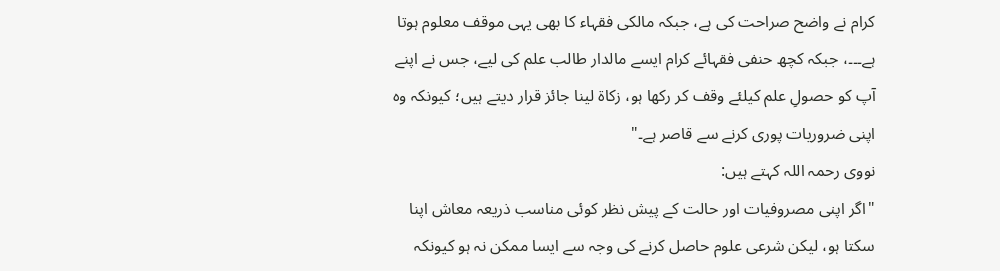کرام نے واضح صراحت کی ہے، جبکہ مالکی فقہاء کا بھی یہی موقف معلوم ہوتا ہے۔۔۔، جبکہ کچھ حنفی فقہائے کرام ایسے مالدار طالب علم کی لیے، جس نے اپنے آپ کو حصولِ علم کیلئے وقف کر رکھا ہو، زکاۃ لینا جائز قرار دیتے ہیں؛ کیونکہ وہ اپنی ضروریات پوری کرنے سے قاصر ہے۔"
نووی رحمہ اللہ کہتے ہیں:
"اگر اپنی مصروفیات اور حالت کے پیش نظر کوئی مناسب ذریعہ معاش اپنا سکتا ہو، لیکن شرعی علوم حاصل کرنے کی وجہ سے ایسا ممکن نہ ہو کیونکہ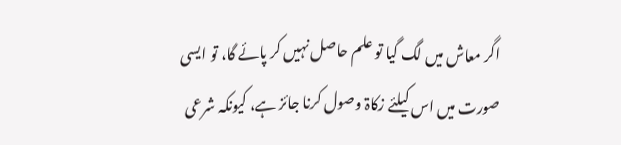اگر معاش میں لگ گیا تو علم حاصل نہیں کر پائے گا، تو ایسی صورت میں اس کیلئے زکاۃ وصول کرنا جائز ہے، کیونکہ شرعی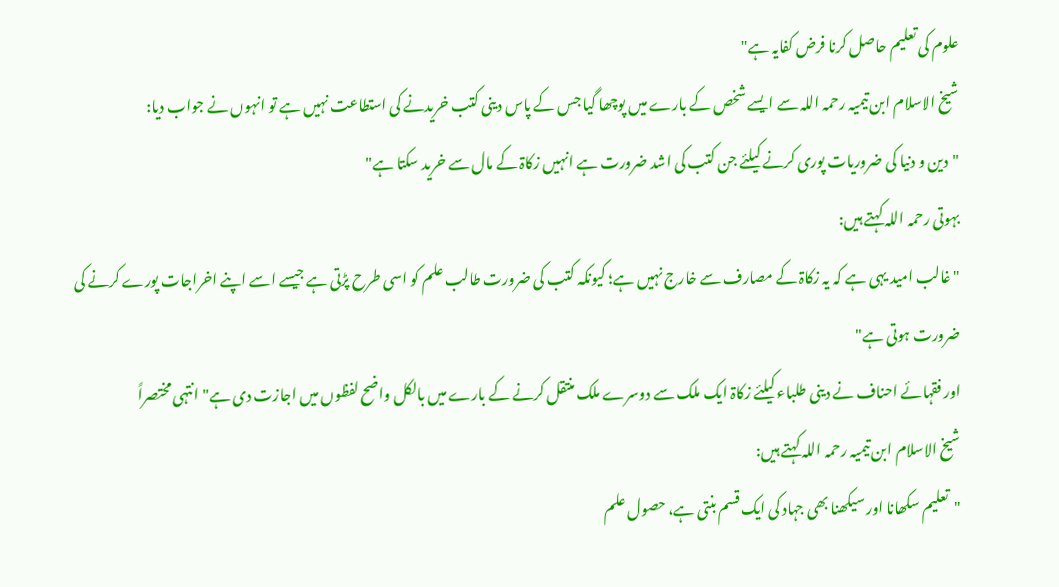علوم کی تعلیم حاصل کرنا فرض کفایہ ہے"
شیخ الاسلام ابن تیمیہ رحمہ اللہ سے ایسے شخص کے بارے میں پوچھا گیا جس کے پاس دینی کتب خریدنے کی استطاعت نہیں ہے تو انہوں نے جواب دیا:
"دین و دنیا کی ضروریات پوری کرنے کیلئے جن کتب کی اشد ضرورت ہے انہیں زکاۃ کے مال سے خرید سکتا ہے"
بہوتی رحمہ اللہ کہتے ہیں:
"غالب امید یہی ہے کہ یہ زکاۃ کے مصارف سے خارج نہیں ہے؛ کیونکہ کتب کی ضرورت طالب علم کو اسی طرح پڑتی ہے جیسے اسے اپنے اخراجات پورے کرنے کی ضرورت ہوتی ہے"
اور فقہائے احناف نے دینی طلباء کیلئے زکاۃ ایک ملک سے دوسرے ملک منتقل کرنے کے بارے میں بالکل واضح لفظوں میں اجازت دی ہے" انتہی مختصراً
شیخ الاسلام ابن تیمیہ رحمہ اللہ کہتے ہیں:
"تعلیم سکھانا اور سیکھنا بھی جہاد کی ایک قسم بنتی ہے، حصول علم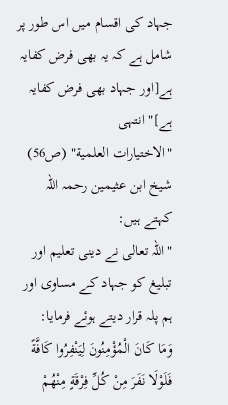جہاد کی اقسام میں اس طور پر شامل ہے کہ یہ بھی فرض کفایہ ہے[اور جہاد بھی فرض کفایہ ہے]" انتہی
"الاختيارات العلمية" (ص56)
شیخ ابن عثیمین رحمہ اللہ کہتے ہیں:
"اللہ تعالی نے دینی تعلیم اور تبلیغ کو جہاد کے مساوی اور ہم پلہ قرار دیتے ہوئے فرمایا:
وَمَا كَانَ الْمُؤْمِنُونَ لِيَنْفِرُوا كَافَّةً فَلَوْلَا نَفَرَ مِنْ كُلِّ فِرْقَةٍ مِنْهُمْ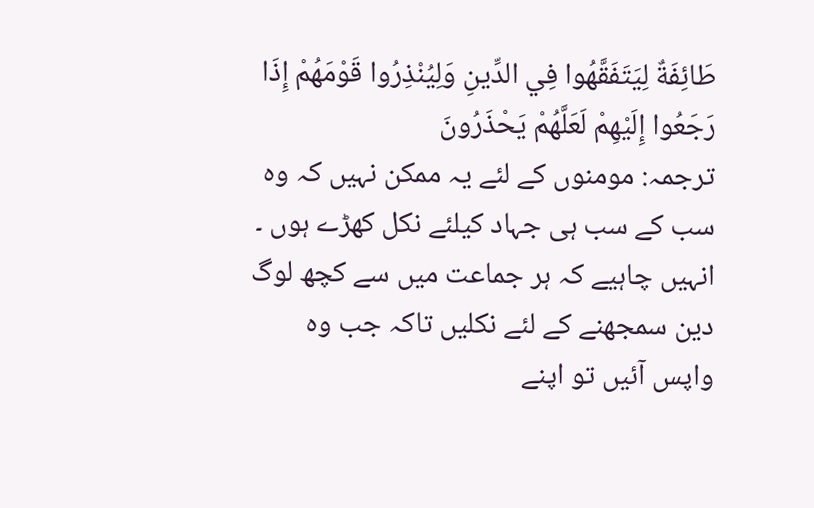طَائِفَةٌ لِيَتَفَقَّهُوا فِي الدِّينِ وَلِيُنْذِرُوا قَوْمَهُمْ إِذَا رَجَعُوا إِلَيْهِمْ لَعَلَّهُمْ يَحْذَرُونَ
ترجمہ: مومنوں کے لئے یہ ممکن نہیں کہ وہ سب کے سب ہی جہاد کیلئے نکل کھڑے ہوں ۔ انہیں چاہیے کہ ہر جماعت میں سے کچھ لوگ دین سمجھنے کے لئے نکلیں تاکہ جب وہ واپس آئیں تو اپنے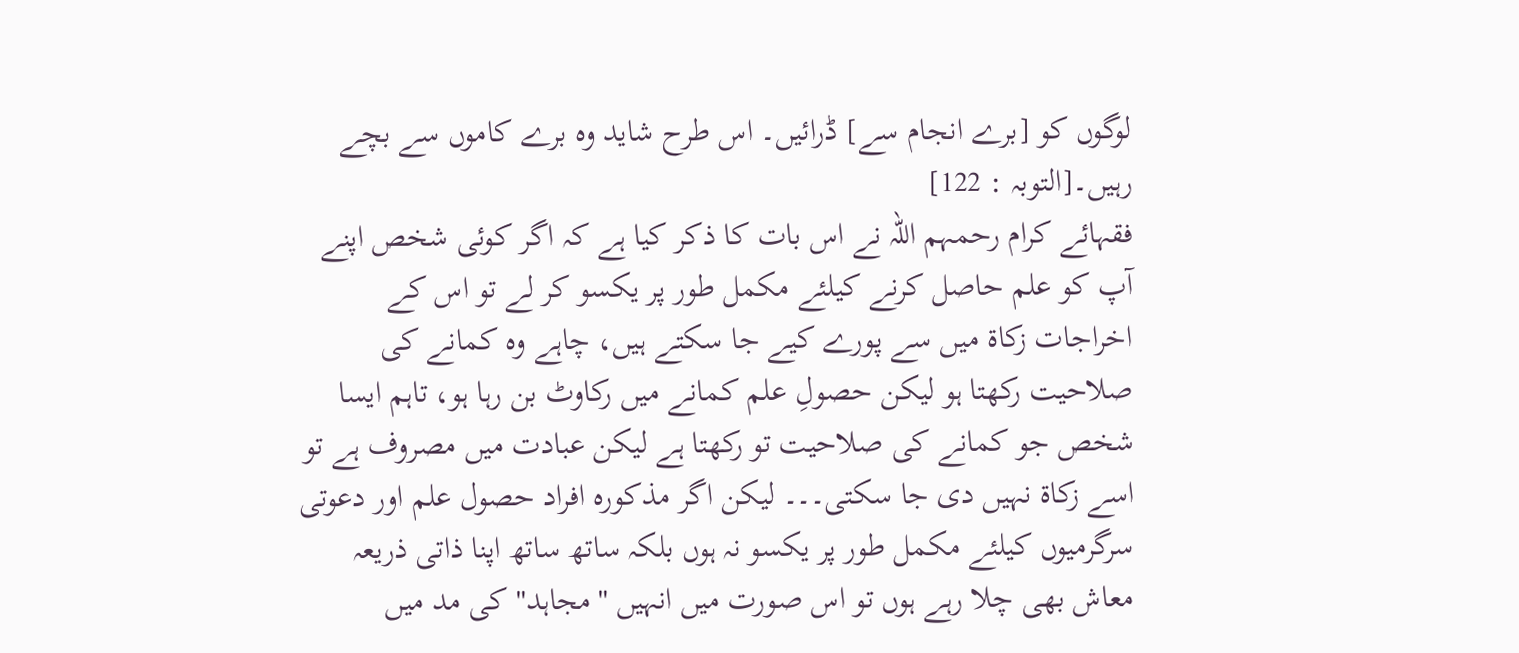لوگوں کو [برے انجام سے] ڈرائیں۔ اس طرح شاید وہ برے کاموں سے بچے رہیں۔[التوبہ : 122]
فقہائے کرام رحمہم اللہ نے اس بات کا ذکر کیا ہے کہ اگر کوئی شخص اپنے آپ کو علم حاصل کرنے کیلئے مکمل طور پر یکسو کر لے تو اس کے اخراجات زکاۃ میں سے پورے کیے جا سکتے ہیں، چاہے وہ کمانے کی صلاحیت رکھتا ہو لیکن حصولِ علم کمانے میں رکاوٹ بن رہا ہو، تاہم ایسا شخص جو کمانے کی صلاحیت تو رکھتا ہے لیکن عبادت میں مصروف ہے تو اسے زکاۃ نہیں دی جا سکتی۔۔۔ لیکن اگر مذکورہ افراد حصول علم اور دعوتی سرگرمیوں کیلئے مکمل طور پر یکسو نہ ہوں بلکہ ساتھ ساتھ اپنا ذاتی ذریعہ معاش بھی چلا رہے ہوں تو اس صورت میں انہیں "مجاہد" کی مد میں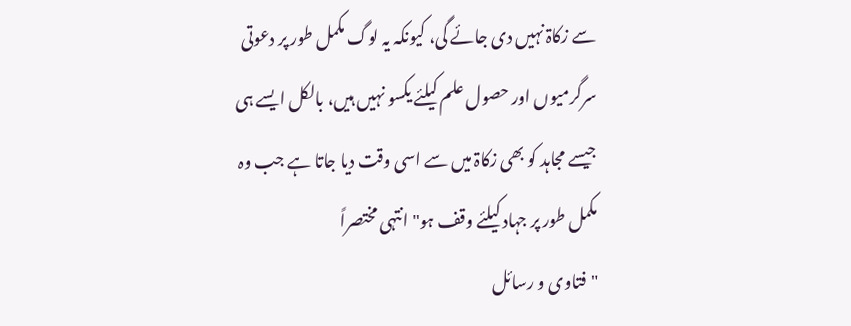سے زکاۃ نہیں دی جائے گی، کیونکہ یہ لوگ مکمل طور پر دعوتی سرگرمیوں اور حصول علم کیلئے یکسو نہیں ہیں، بالکل ایسے ہی جیسے مجاہد کو بھی زکاۃ میں سے اسی وقت دیا جاتا ہے جب وہ مکمل طور پر جہاد کیلئے وقف ہو" انتہی مختصراً
"فتاوى و رسائل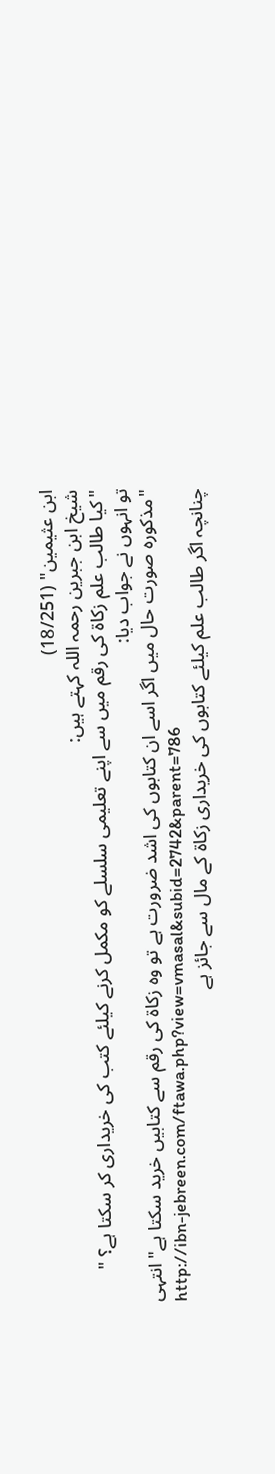ابن عثیمین" (18/251)
شیخ ابن جبرین رحمہ اللہ کہتے ہیں:
"کیا طالب علم زکاۃ کی رقم میں سے اپنے تعلیمی سلسلے کو مکمل کرنے کیلئے کتب کی خریداری کر سکتا ہے؟ "
تو انہوں نے جواب دیا:
"مذکورہ صورت حال میں اگر اسے ان کتابوں کی اشد ضرورت ہے تو وہ زکاۃ کی رقم سے کتابیں خرید سکتا ہے" انتہی
http://ibn-jebreen.com/ftawa.php?view=vmasal&subid=2742&parent=786
چنانچہ اگر طالب علم کیلئے کتابوں کی خریداری زکاۃ کے مال سے جائز ہے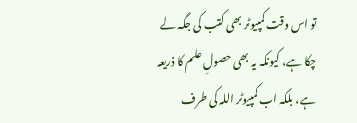تو اس وقت کمپیوٹر بھی کتب کی جگہ لے چکا ہے، کیونکہ یہ بھی حصولِ علم کا ذریعہ ہے، بلکہ اب کمپیوٹر اللہ کی طرف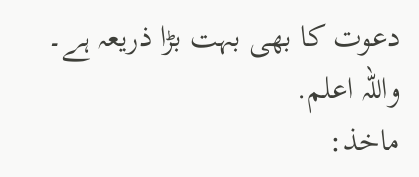دعوت کا بھی بہت بڑا ذریعہ ہے۔
واللہ اعلم.
ماخذ: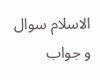الاسلام سوال و جواب